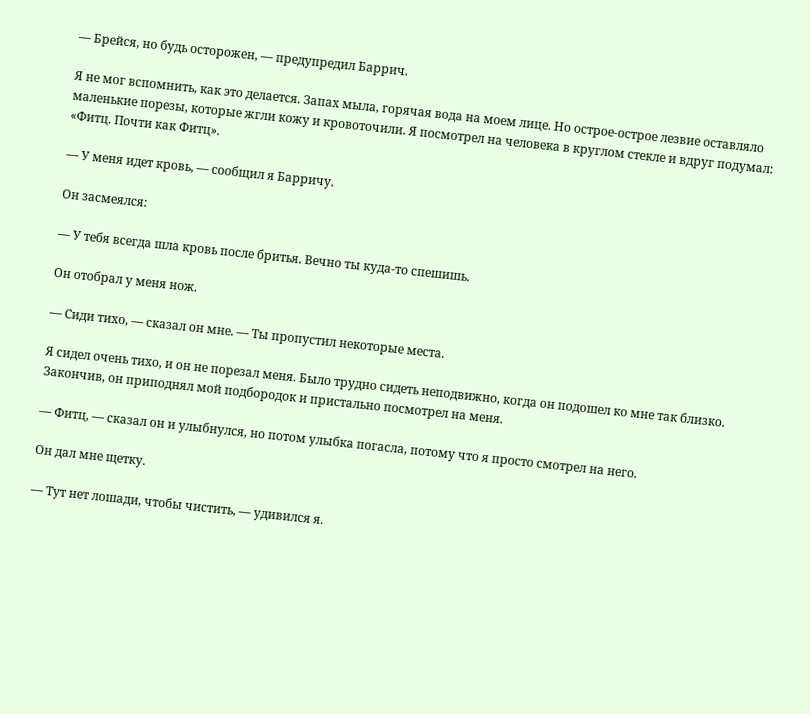— Брейся, но будь осторожен, — предупредил Баррич.

Я не мог вспомнить, как это делается. Запах мыла, горячая вода на моем лице. Но острое-острое лезвие оставляло маленькие порезы, которые жгли кожу и кровоточили. Я посмотрел на человека в круглом стекле и вдруг подумал: «Фитц. Почти как Фитц».

— У меня идет кровь, — сообщил я Барричу.

Он засмеялся:

— У тебя всегда шла кровь после бритья. Вечно ты куда-то спешишь.

Он отобрал у меня нож.

— Сиди тихо, — сказал он мне. — Ты пропустил некоторые места.

Я сидел очень тихо, и он не порезал меня. Было трудно сидеть неподвижно, когда он подошел ко мне так близко. Закончив, он приподнял мой подбородок и пристально посмотрел на меня.

— Фитц, — сказал он и улыбнулся, но потом улыбка погасла, потому что я просто смотрел на него.

Он дал мне щетку.

— Тут нет лошади, чтобы чистить, — удивился я.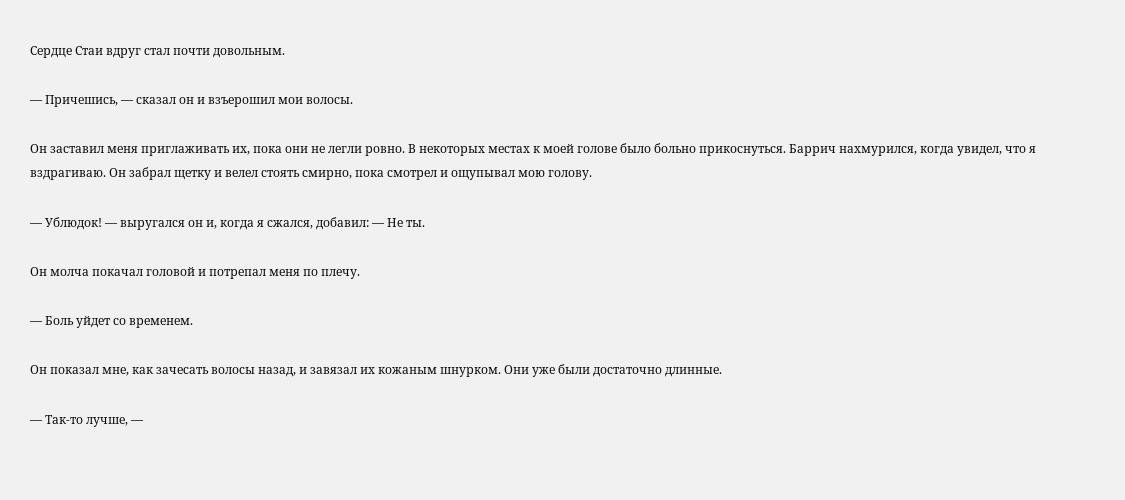Сердце Стаи вдруг стал почти довольным.

— Причешись, — сказал он и взъерошил мои волосы.

Он заставил меня приглаживать их, пока они не легли ровно. В некоторых местах к моей голове было больно прикоснуться. Баррич нахмурился, когда увидел, что я вздрагиваю. Он забрал щетку и велел стоять смирно, пока смотрел и ощупывал мою голову.

— Ублюдок! — выругался он и, когда я сжался, добавил: — Не ты.

Он молча покачал головой и потрепал меня по плечу.

— Боль уйдет со временем.

Он показал мне, как зачесать волосы назад, и завязал их кожаным шнурком. Они уже были достаточно длинные.

— Так-то лучше, —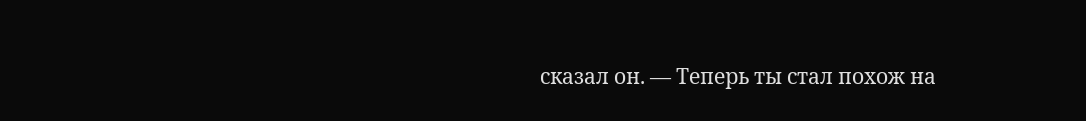сказал он. — Теперь ты стал похож на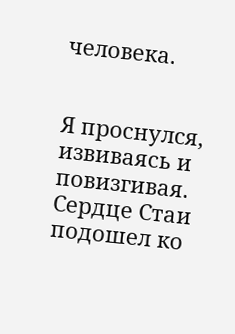человека.


Я проснулся, извиваясь и повизгивая. Сердце Стаи подошел ко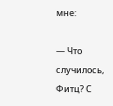мне:

— Что случилось, Фитц? С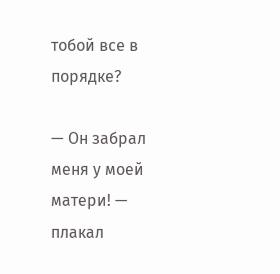тобой все в порядке?

— Он забрал меня у моей матери! — плакал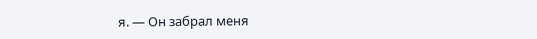я. — Он забрал меня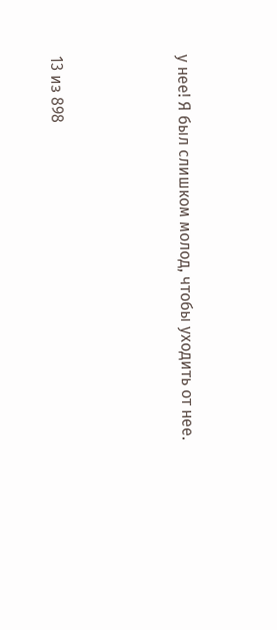у нее! Я был слишком молод, чтобы уходить от нее.



13 из 898